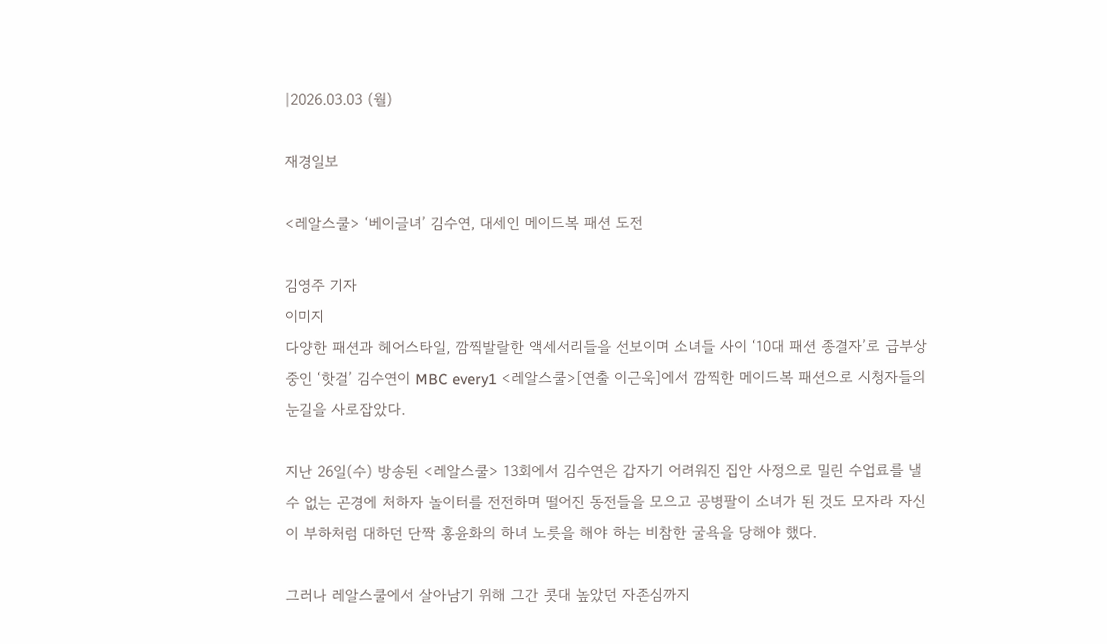|2026.03.03 (월)

재경일보

<레알스쿨> ‘베이글녀’ 김수연, 대세인 메이드복 패션 도전

김영주 기자
이미지
다양한 패션과 헤어스타일, 깜찍발랄한 액세서리들을 선보이며 소녀들 사이 ‘10대 패션 종결자’로 급부상중인 ‘핫걸’ 김수연이 MBC every1 <레알스쿨>[연출 이근욱]에서 깜찍한 메이드복 패션으로 시청자들의 눈길을 사로잡았다.

지난 26일(수) 방송된 <레알스쿨> 13회에서 김수연은 갑자기 어려워진 집안 사정으로 밀린 수업료를 낼 수 없는 곤경에 처하자 놀이터를 전전하며 떨어진 동전들을 모으고 공병팔이 소녀가 된 것도 모자라 자신이 부하처럼 대하던 단짝 홍윤화의 하녀 노릇을 해야 하는 비참한 굴욕을 당해야 했다.

그러나 레알스쿨에서 살아남기 위해 그간 콧대 높았던 자존심까지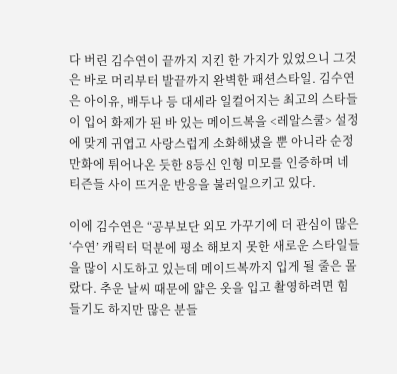다 버린 김수연이 끝까지 지킨 한 가지가 있었으니 그것은 바로 머리부터 발끝까지 완벽한 패션스타일. 김수연은 아이유, 배두나 등 대세라 일컬어지는 최고의 스타들이 입어 화제가 된 바 있는 메이드복을 <레알스쿨> 설정에 맞게 귀엽고 사랑스럽게 소화해냈을 뿐 아니라 순정만화에 튀어나온 듯한 8등신 인형 미모를 인증하며 네티즌들 사이 뜨거운 반응을 불러일으키고 있다.

이에 김수연은 “공부보단 외모 가꾸기에 더 관심이 많은 ‘수연’ 캐릭터 덕분에 평소 해보지 못한 새로운 스타일들을 많이 시도하고 있는데 메이드복까지 입게 될 줄은 몰랐다. 추운 날씨 때문에 얇은 옷을 입고 촬영하려면 힘들기도 하지만 많은 분들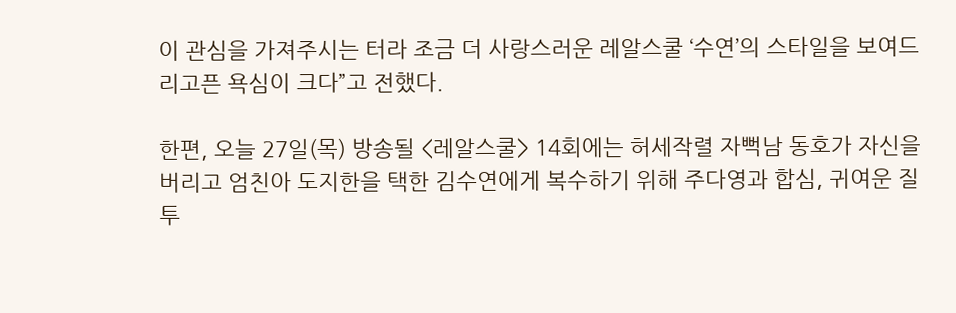이 관심을 가져주시는 터라 조금 더 사랑스러운 레알스쿨 ‘수연’의 스타일을 보여드리고픈 욕심이 크다”고 전했다.

한편, 오늘 27일(목) 방송될 <레알스쿨> 14회에는 허세작렬 자뻑남 동호가 자신을 버리고 엄친아 도지한을 택한 김수연에게 복수하기 위해 주다영과 합심, 귀여운 질투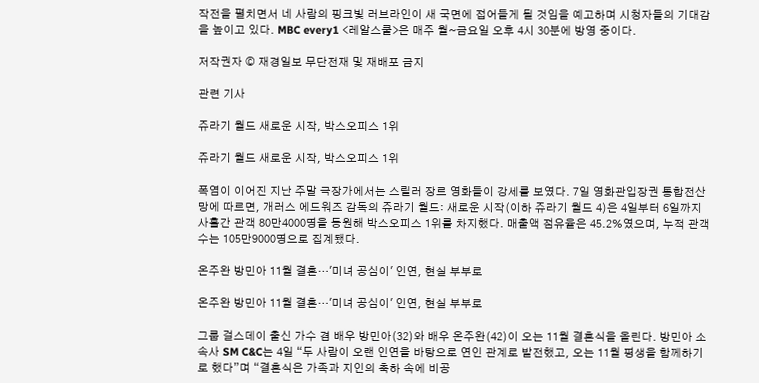작전을 펼치면서 네 사람의 핑크빛 러브라인이 새 국면에 접어들게 될 것임을 예고하며 시청자들의 기대감을 높이고 있다. MBC every1 <레알스쿨>은 매주 월~금요일 오후 4시 30분에 방영 중이다.

저작권자 © 재경일보 무단전재 및 재배포 금지

관련 기사

쥬라기 월드 새로운 시작, 박스오피스 1위

쥬라기 월드 새로운 시작, 박스오피스 1위

폭염이 이어진 지난 주말 극장가에서는 스릴러 장르 영화들이 강세를 보였다. 7일 영화관입장권 통합전산망에 따르면, 개러스 에드워즈 감독의 쥬라기 월드: 새로운 시작(이하 쥬라기 월드 4)은 4일부터 6일까지 사흘간 관객 80만4000명을 동원해 박스오피스 1위를 차지했다. 매출액 점유율은 45.2%였으며, 누적 관객 수는 105만9000명으로 집계됐다.

온주완 방민아 11월 결혼…'미녀 공심이' 인연, 현실 부부로

온주완 방민아 11월 결혼…'미녀 공심이' 인연, 현실 부부로

그룹 걸스데이 출신 가수 겸 배우 방민아(32)와 배우 온주완(42)이 오는 11월 결혼식을 올린다. 방민아 소속사 SM C&C는 4일 “두 사람이 오랜 인연을 바탕으로 연인 관계로 발전했고, 오는 11월 평생을 함께하기로 했다”며 “결혼식은 가족과 지인의 축하 속에 비공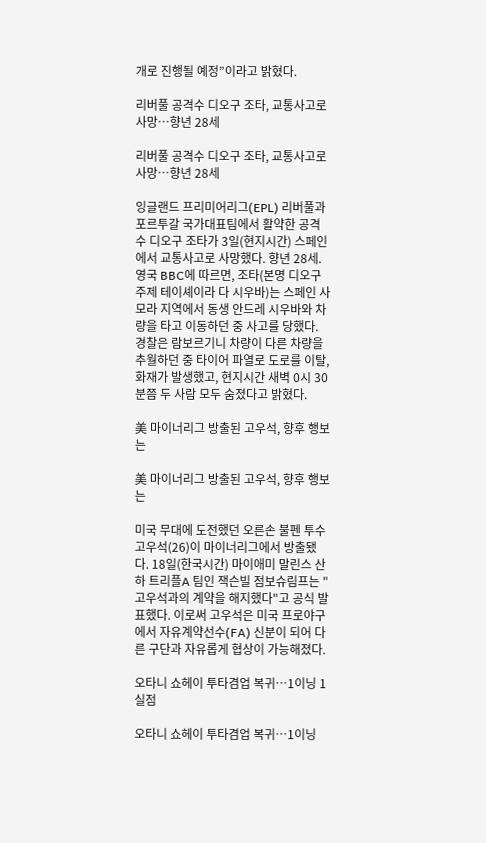개로 진행될 예정”이라고 밝혔다.

리버풀 공격수 디오구 조타, 교통사고로 사망…향년 28세

리버풀 공격수 디오구 조타, 교통사고로 사망…향년 28세

잉글랜드 프리미어리그(EPL) 리버풀과 포르투갈 국가대표팀에서 활약한 공격수 디오구 조타가 3일(현지시간) 스페인에서 교통사고로 사망했다. 향년 28세. 영국 BBC에 따르면, 조타(본명 디오구 주제 테이셰이라 다 시우바)는 스페인 사모라 지역에서 동생 안드레 시우바와 차량을 타고 이동하던 중 사고를 당했다. 경찰은 람보르기니 차량이 다른 차량을 추월하던 중 타이어 파열로 도로를 이탈, 화재가 발생했고, 현지시간 새벽 0시 30분쯤 두 사람 모두 숨졌다고 밝혔다.

美 마이너리그 방출된 고우석, 향후 행보는

美 마이너리그 방출된 고우석, 향후 행보는

미국 무대에 도전했던 오른손 불펜 투수 고우석(26)이 마이너리그에서 방출됐다. 18일(한국시간) 마이애미 말린스 산하 트리플A 팀인 잭슨빌 점보슈림프는 "고우석과의 계약을 해지했다"고 공식 발표했다. 이로써 고우석은 미국 프로야구에서 자유계약선수(FA) 신분이 되어 다른 구단과 자유롭게 협상이 가능해졌다.

오타니 쇼헤이 투타겸업 복귀…1이닝 1실점

오타니 쇼헤이 투타겸업 복귀…1이닝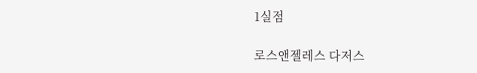1실점

로스앤젤레스 다저스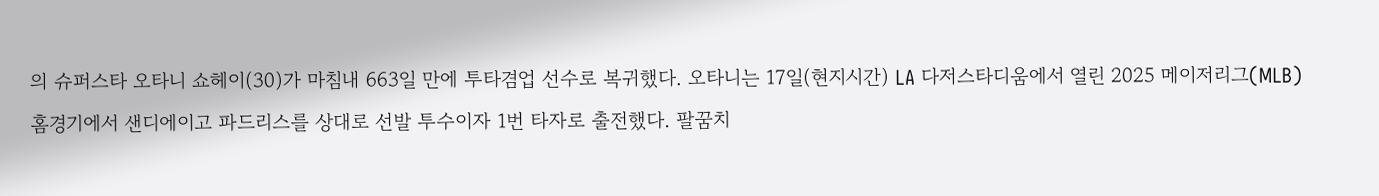의 슈퍼스타 오타니 쇼헤이(30)가 마침내 663일 만에 투타겸업 선수로 복귀했다. 오타니는 17일(현지시간) LA 다저스타디움에서 열린 2025 메이저리그(MLB) 홈경기에서 샌디에이고 파드리스를 상대로 선발 투수이자 1번 타자로 출전했다. 팔꿈치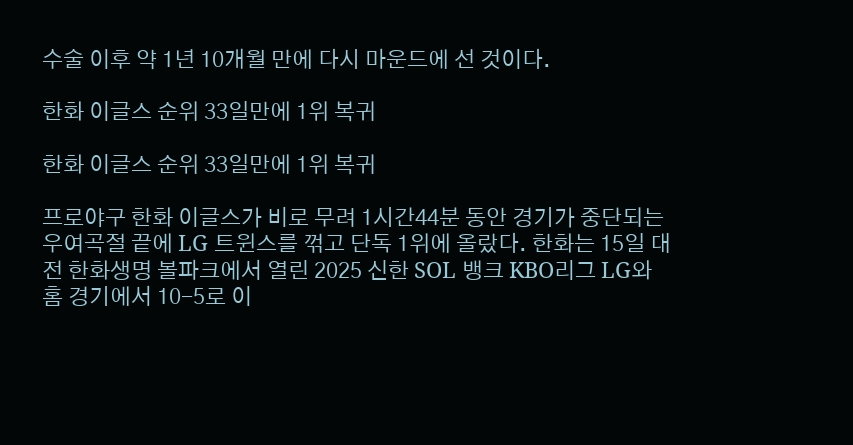수술 이후 약 1년 10개월 만에 다시 마운드에 선 것이다.

한화 이글스 순위 33일만에 1위 복귀

한화 이글스 순위 33일만에 1위 복귀

프로야구 한화 이글스가 비로 무려 1시간44분 동안 경기가 중단되는 우여곡절 끝에 LG 트윈스를 꺾고 단독 1위에 올랐다. 한화는 15일 대전 한화생명 볼파크에서 열린 2025 신한 SOL 뱅크 KBO리그 LG와 홈 경기에서 10-5로 이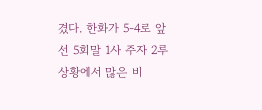겼다. 한화가 5-4로 앞선 5회말 1사 주자 2루 상황에서 많은 비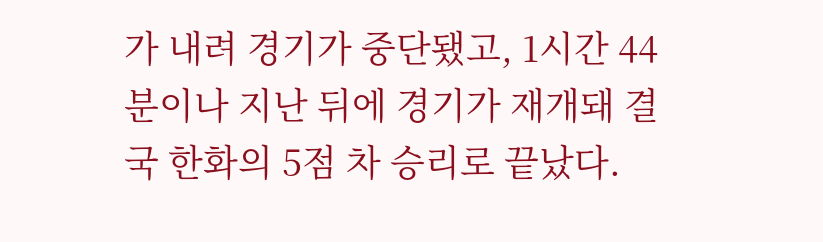가 내려 경기가 중단됐고, 1시간 44분이나 지난 뒤에 경기가 재개돼 결국 한화의 5점 차 승리로 끝났다.